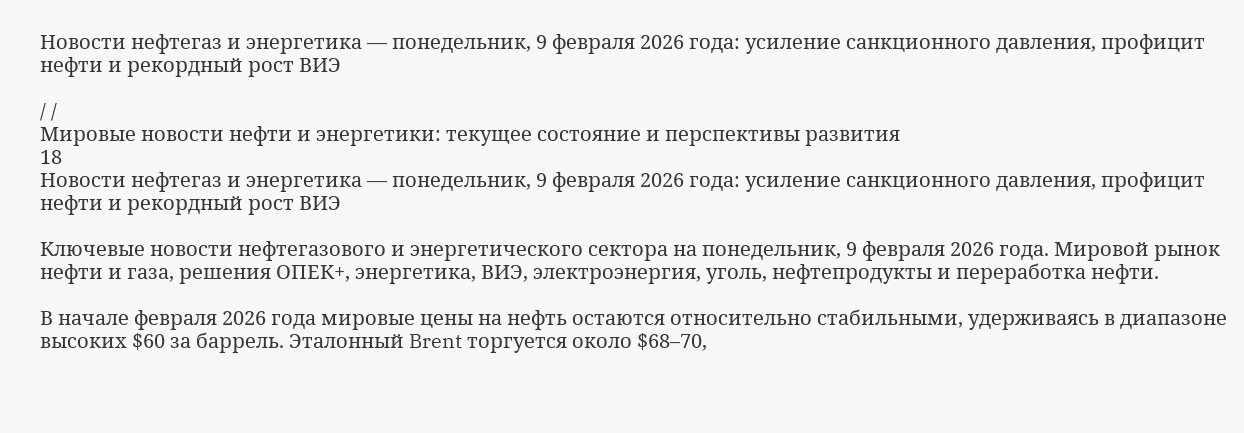Новости нефтегаз и энергетика — понедельник, 9 февраля 2026 года: усиление санкционного давления, профицит нефти и рекордный рост ВИЭ

/ /
Мировые новости нефти и энергетики: текущее состояние и перспективы развития
18
Новости нефтегаз и энергетика — понедельник, 9 февраля 2026 года: усиление санкционного давления, профицит нефти и рекордный рост ВИЭ

Ключевые новости нефтегазового и энергетического сектора на понедельник, 9 февраля 2026 года. Мировой рынок нефти и газа, решения ОПЕК+, энергетика, ВИЭ, электроэнергия, уголь, нефтепродукты и переработка нефти.

В начале февраля 2026 года мировые цены на нефть остаются относительно стабильными, удерживаясь в диапазоне высоких $60 за баррель. Эталонный Brent торгуется около $68–70,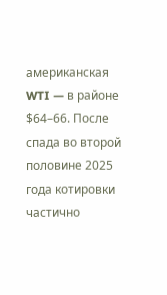американская WTI — в районе $64–66. После спада во второй половине 2025 года котировки частично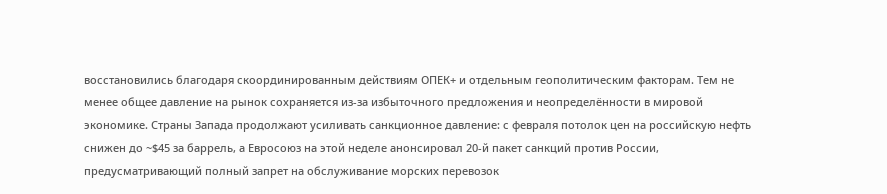восстановились благодаря скоординированным действиям ОПЕК+ и отдельным геополитическим факторам. Тем не менее общее давление на рынок сохраняется из-за избыточного предложения и неопределённости в мировой экономике. Страны Запада продолжают усиливать санкционное давление: с февраля потолок цен на российскую нефть снижен до ~$45 за баррель, а Евросоюз на этой неделе анонсировал 20-й пакет санкций против России, предусматривающий полный запрет на обслуживание морских перевозок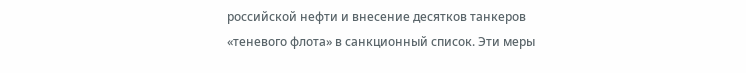российской нефти и внесение десятков танкеров «теневого флота» в санкционный список. Эти меры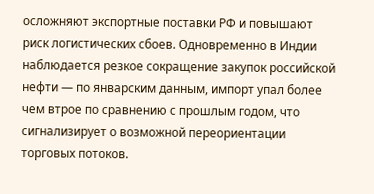осложняют экспортные поставки РФ и повышают риск логистических сбоев. Одновременно в Индии наблюдается резкое сокращение закупок российской нефти — по январским данным, импорт упал более чем втрое по сравнению с прошлым годом, что сигнализирует о возможной переориентации торговых потоков.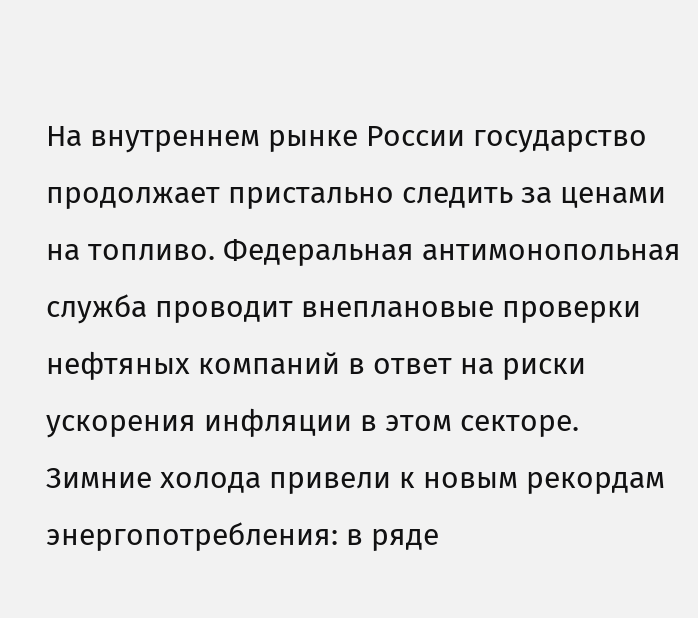На внутреннем рынке России государство продолжает пристально следить за ценами на топливо. Федеральная антимонопольная служба проводит внеплановые проверки нефтяных компаний в ответ на риски ускорения инфляции в этом секторе. Зимние холода привели к новым рекордам энергопотребления: в ряде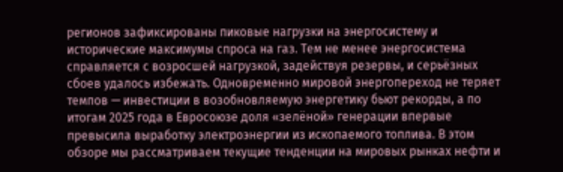регионов зафиксированы пиковые нагрузки на энергосистему и исторические максимумы спроса на газ. Тем не менее энергосистема справляется с возросшей нагрузкой, задействуя резервы, и серьёзных сбоев удалось избежать. Одновременно мировой энергопереход не теряет темпов — инвестиции в возобновляемую энергетику бьют рекорды, а по итогам 2025 года в Евросоюзе доля «зелёной» генерации впервые превысила выработку электроэнергии из ископаемого топлива. В этом обзоре мы рассматриваем текущие тенденции на мировых рынках нефти и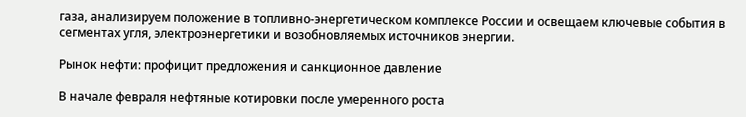газа, анализируем положение в топливно-энергетическом комплексе России и освещаем ключевые события в сегментах угля, электроэнергетики и возобновляемых источников энергии.

Рынок нефти: профицит предложения и санкционное давление

В начале февраля нефтяные котировки после умеренного роста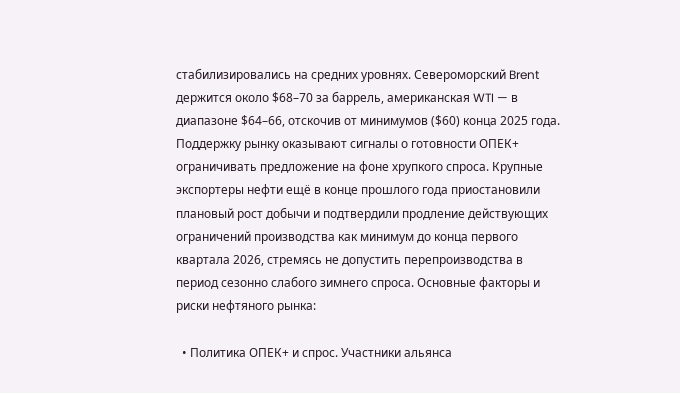стабилизировались на средних уровнях. Североморский Brent держится около $68–70 за баррель, американская WTI — в диапазоне $64–66, отскочив от минимумов ($60) конца 2025 года. Поддержку рынку оказывают сигналы о готовности ОПЕК+ ограничивать предложение на фоне хрупкого спроса. Крупные экспортеры нефти ещё в конце прошлого года приостановили плановый рост добычи и подтвердили продление действующих ограничений производства как минимум до конца первого квартала 2026, стремясь не допустить перепроизводства в период сезонно слабого зимнего спроса. Основные факторы и риски нефтяного рынка:

  • Политика ОПЕК+ и спрос. Участники альянса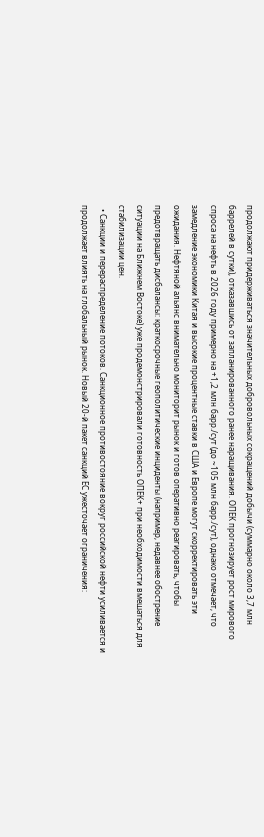продолжают придерживаться значительных добровольных сокращений добычи (суммарно около 3,7 млн баррелей в сутки), отказавшись от запланированного ранее наращивания. ОПЕК прогнозирует рост мирового спроса на нефть в 2026 году примерно на +1,2 млн барр./сут (до ~105 млн барр./сут), однако отмечает, что замедление экономики Китая и высокие процентные ставки в США и Европе могут скорректировать эти ожидания. Нефтяной альянс внимательно мониторит рынок и готов оперативно реагировать, чтобы предотвращать дисбалансы: краткосрочные геополитические инциденты (например, недавнее обострение ситуации на Ближнем Востоке) уже продемонстрировали готовность ОПЕК+ при необходимости вмешаться для стабилизации цен.
  • Санкции и перераспределение потоков. Санкционное противостояние вокруг российской нефти усиливается и продолжает влиять на глобальный рынок. Новый 20-й пакет санкций ЕС ужесточает ограничения: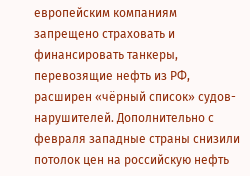европейским компаниям запрещено страховать и финансировать танкеры, перевозящие нефть из РФ, расширен «чёрный список» судов-нарушителей. Дополнительно с февраля западные страны снизили потолок цен на российскую нефть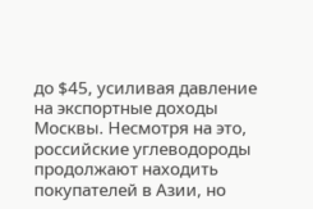до $45, усиливая давление на экспортные доходы Москвы. Несмотря на это, российские углеводороды продолжают находить покупателей в Азии, но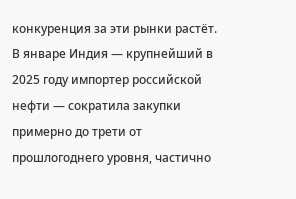конкуренция за эти рынки растёт. В январе Индия — крупнейший в 2025 году импортер российской нефти — сократила закупки примерно до трети от прошлогоднего уровня, частично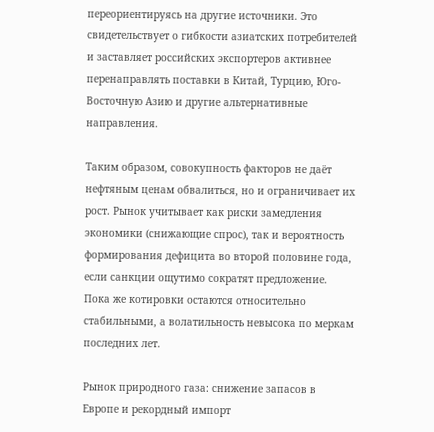переориентируясь на другие источники. Это свидетельствует о гибкости азиатских потребителей и заставляет российских экспортеров активнее перенаправлять поставки в Китай, Турцию, Юго-Восточную Азию и другие альтернативные направления.

Таким образом, совокупность факторов не даёт нефтяным ценам обвалиться, но и ограничивает их рост. Рынок учитывает как риски замедления экономики (снижающие спрос), так и вероятность формирования дефицита во второй половине года, если санкции ощутимо сократят предложение. Пока же котировки остаются относительно стабильными, а волатильность невысока по меркам последних лет.

Рынок природного газа: снижение запасов в Европе и рекордный импорт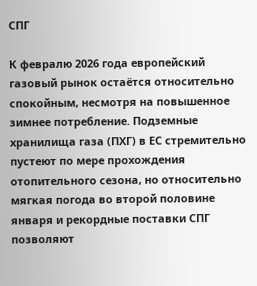СПГ

К февралю 2026 года европейский газовый рынок остаётся относительно спокойным, несмотря на повышенное зимнее потребление. Подземные хранилища газа (ПХГ) в ЕС стремительно пустеют по мере прохождения отопительного сезона, но относительно мягкая погода во второй половине января и рекордные поставки СПГ позволяют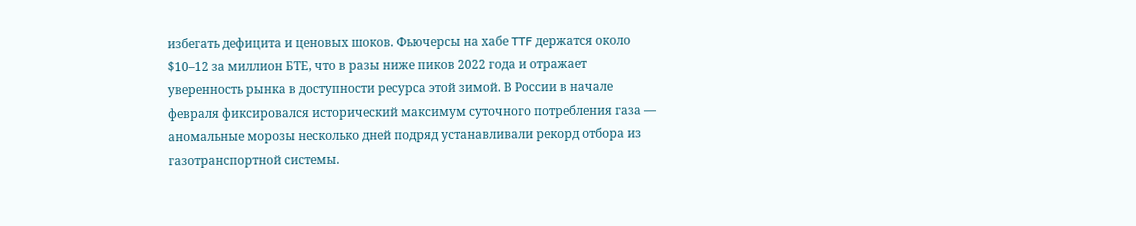избегать дефицита и ценовых шоков. Фьючерсы на хабе TTF держатся около $10–12 за миллион БТЕ, что в разы ниже пиков 2022 года и отражает уверенность рынка в доступности ресурса этой зимой. В России в начале февраля фиксировался исторический максимум суточного потребления газа — аномальные морозы несколько дней подряд устанавливали рекорд отбора из газотранспортной системы.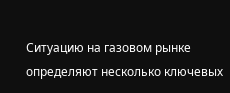Ситуацию на газовом рынке определяют несколько ключевых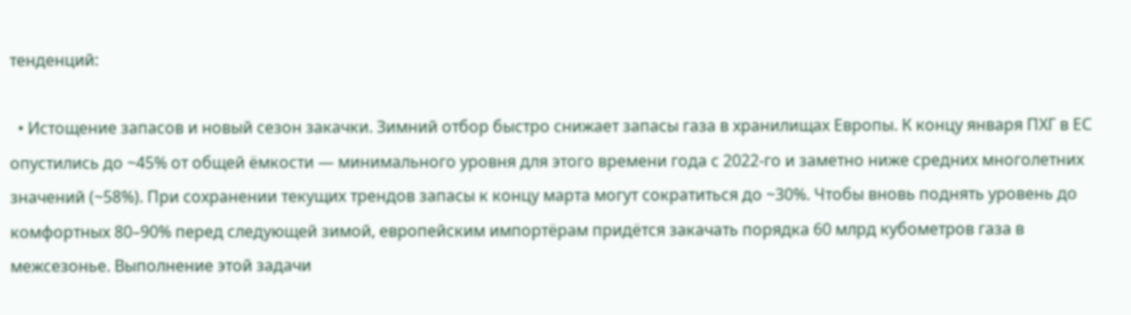тенденций:

  • Истощение запасов и новый сезон закачки. Зимний отбор быстро снижает запасы газа в хранилищах Европы. К концу января ПХГ в ЕС опустились до ~45% от общей ёмкости — минимального уровня для этого времени года с 2022-го и заметно ниже средних многолетних значений (~58%). При сохранении текущих трендов запасы к концу марта могут сократиться до ~30%. Чтобы вновь поднять уровень до комфортных 80–90% перед следующей зимой, европейским импортёрам придётся закачать порядка 60 млрд кубометров газа в межсезонье. Выполнение этой задачи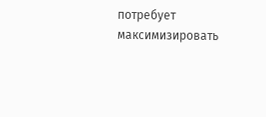потребует максимизировать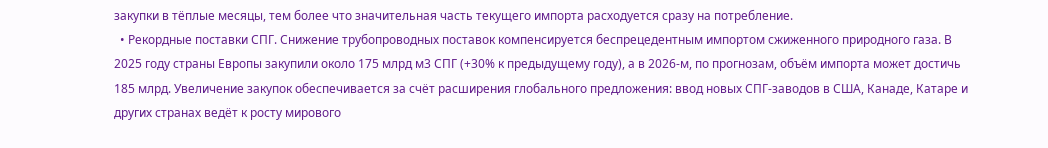закупки в тёплые месяцы, тем более что значительная часть текущего импорта расходуется сразу на потребление.
  • Рекордные поставки СПГ. Снижение трубопроводных поставок компенсируется беспрецедентным импортом сжиженного природного газа. В 2025 году страны Европы закупили около 175 млрд м3 СПГ (+30% к предыдущему году), а в 2026-м, по прогнозам, объём импорта может достичь 185 млрд. Увеличение закупок обеспечивается за счёт расширения глобального предложения: ввод новых СПГ-заводов в США, Канаде, Катаре и других странах ведёт к росту мирового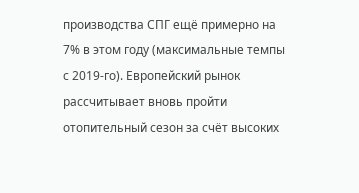производства СПГ ещё примерно на 7% в этом году (максимальные темпы с 2019-го). Европейский рынок рассчитывает вновь пройти отопительный сезон за счёт высоких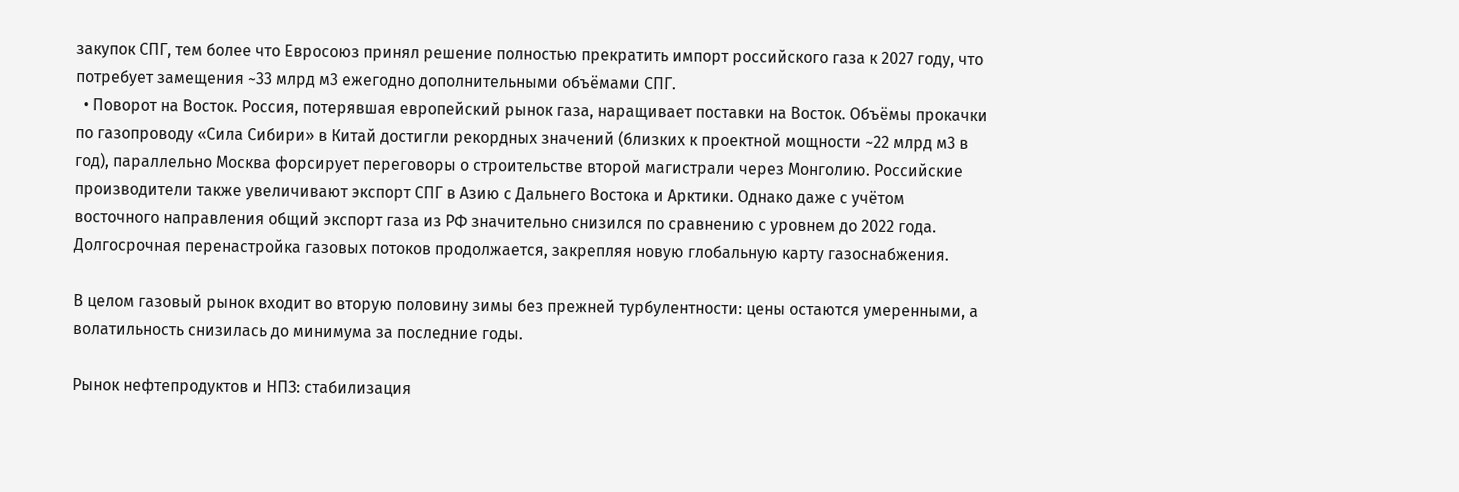закупок СПГ, тем более что Евросоюз принял решение полностью прекратить импорт российского газа к 2027 году, что потребует замещения ~33 млрд м3 ежегодно дополнительными объёмами СПГ.
  • Поворот на Восток. Россия, потерявшая европейский рынок газа, наращивает поставки на Восток. Объёмы прокачки по газопроводу «Сила Сибири» в Китай достигли рекордных значений (близких к проектной мощности ~22 млрд м3 в год), параллельно Москва форсирует переговоры о строительстве второй магистрали через Монголию. Российские производители также увеличивают экспорт СПГ в Азию с Дальнего Востока и Арктики. Однако даже с учётом восточного направления общий экспорт газа из РФ значительно снизился по сравнению с уровнем до 2022 года. Долгосрочная перенастройка газовых потоков продолжается, закрепляя новую глобальную карту газоснабжения.

В целом газовый рынок входит во вторую половину зимы без прежней турбулентности: цены остаются умеренными, а волатильность снизилась до минимума за последние годы.

Рынок нефтепродуктов и НПЗ: стабилизация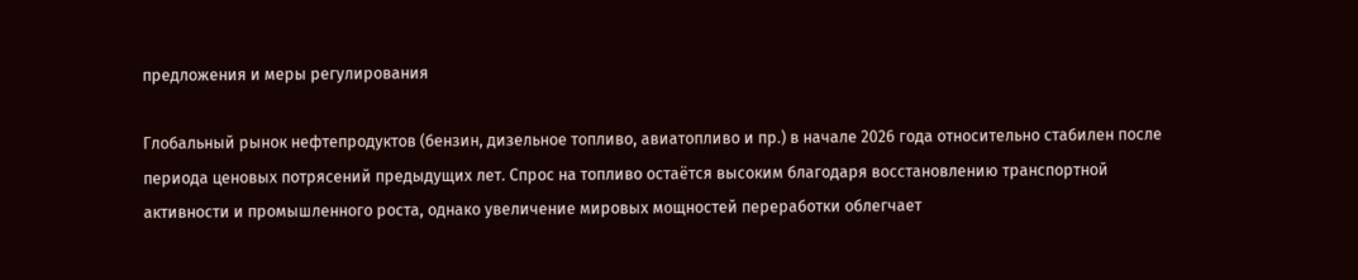предложения и меры регулирования

Глобальный рынок нефтепродуктов (бензин, дизельное топливо, авиатопливо и пр.) в начале 2026 года относительно стабилен после периода ценовых потрясений предыдущих лет. Спрос на топливо остаётся высоким благодаря восстановлению транспортной активности и промышленного роста, однако увеличение мировых мощностей переработки облегчает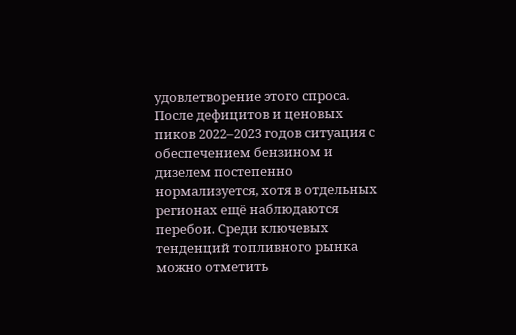удовлетворение этого спроса. После дефицитов и ценовых пиков 2022–2023 годов ситуация с обеспечением бензином и дизелем постепенно нормализуется, хотя в отдельных регионах ещё наблюдаются перебои. Среди ключевых тенденций топливного рынка можно отметить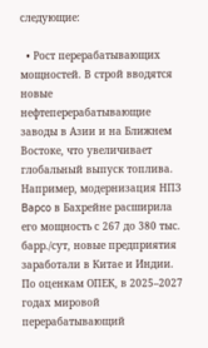следующие:

  • Рост перерабатывающих мощностей. В строй вводятся новые нефтеперерабатывающие заводы в Азии и на Ближнем Востоке, что увеличивает глобальный выпуск топлива. Например, модернизация НПЗ Bapco в Бахрейне расширила его мощность с 267 до 380 тыс. барр./сут, новые предприятия заработали в Китае и Индии. По оценкам ОПЕК, в 2025–2027 годах мировой перерабатывающий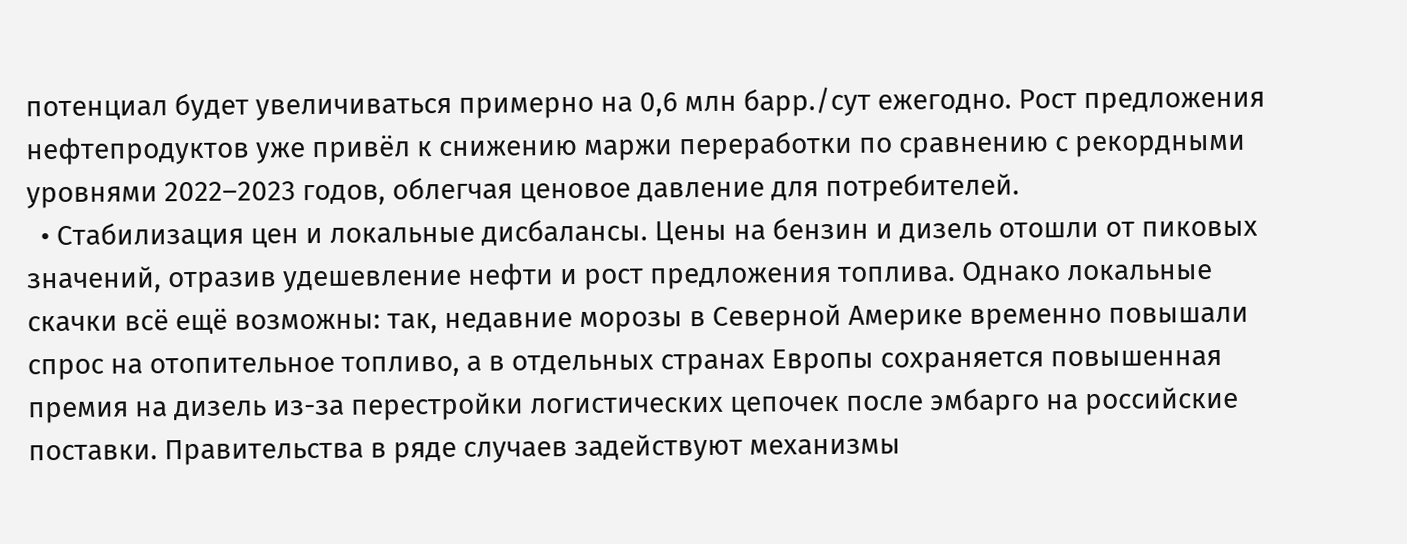потенциал будет увеличиваться примерно на 0,6 млн барр./сут ежегодно. Рост предложения нефтепродуктов уже привёл к снижению маржи переработки по сравнению с рекордными уровнями 2022–2023 годов, облегчая ценовое давление для потребителей.
  • Стабилизация цен и локальные дисбалансы. Цены на бензин и дизель отошли от пиковых значений, отразив удешевление нефти и рост предложения топлива. Однако локальные скачки всё ещё возможны: так, недавние морозы в Северной Америке временно повышали спрос на отопительное топливо, а в отдельных странах Европы сохраняется повышенная премия на дизель из-за перестройки логистических цепочек после эмбарго на российские поставки. Правительства в ряде случаев задействуют механизмы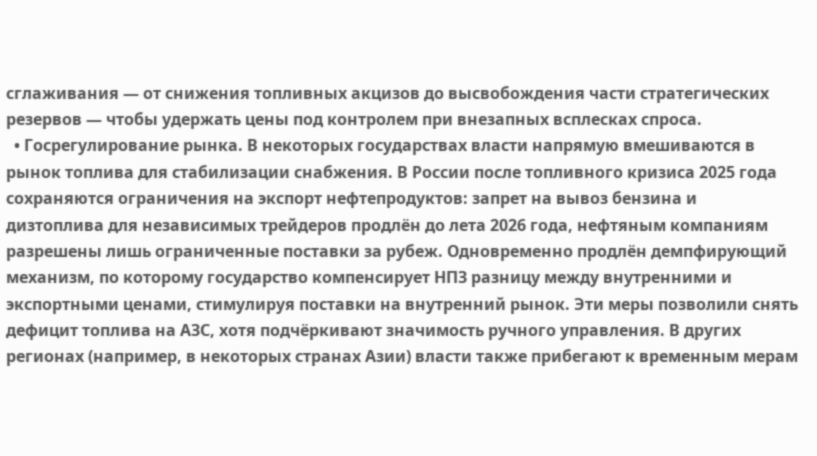сглаживания — от снижения топливных акцизов до высвобождения части стратегических резервов — чтобы удержать цены под контролем при внезапных всплесках спроса.
  • Госрегулирование рынка. В некоторых государствах власти напрямую вмешиваются в рынок топлива для стабилизации снабжения. В России после топливного кризиса 2025 года сохраняются ограничения на экспорт нефтепродуктов: запрет на вывоз бензина и дизтоплива для независимых трейдеров продлён до лета 2026 года, нефтяным компаниям разрешены лишь ограниченные поставки за рубеж. Одновременно продлён демпфирующий механизм, по которому государство компенсирует НПЗ разницу между внутренними и экспортными ценами, стимулируя поставки на внутренний рынок. Эти меры позволили снять дефицит топлива на АЗС, хотя подчёркивают значимость ручного управления. В других регионах (например, в некоторых странах Азии) власти также прибегают к временным мерам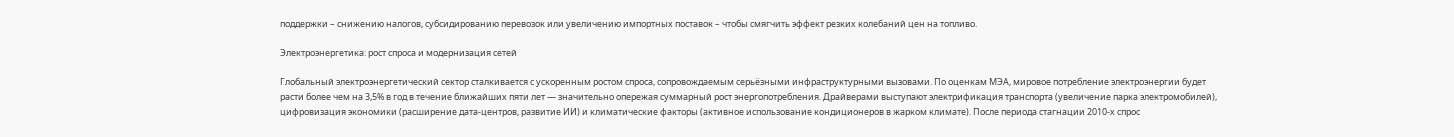поддержки – снижению налогов, субсидированию перевозок или увеличению импортных поставок – чтобы смягчить эффект резких колебаний цен на топливо.

Электроэнергетика: рост спроса и модернизация сетей

Глобальный электроэнергетический сектор сталкивается с ускоренным ростом спроса, сопровождаемым серьёзными инфраструктурными вызовами. По оценкам МЭА, мировое потребление электроэнергии будет расти более чем на 3,5% в год в течение ближайших пяти лет — значительно опережая суммарный рост энергопотребления. Драйверами выступают электрификация транспорта (увеличение парка электромобилей), цифровизация экономики (расширение дата-центров, развитие ИИ) и климатические факторы (активное использование кондиционеров в жарком климате). После периода стагнации 2010-х спрос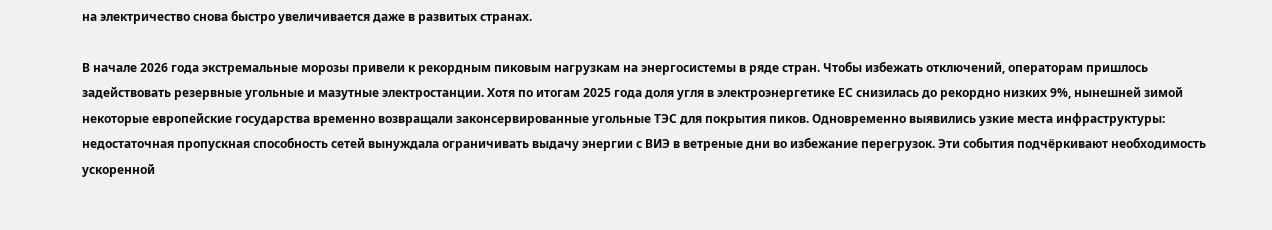на электричество снова быстро увеличивается даже в развитых странах.

В начале 2026 года экстремальные морозы привели к рекордным пиковым нагрузкам на энергосистемы в ряде стран. Чтобы избежать отключений, операторам пришлось задействовать резервные угольные и мазутные электростанции. Хотя по итогам 2025 года доля угля в электроэнергетике ЕС снизилась до рекордно низких 9%, нынешней зимой некоторые европейские государства временно возвращали законсервированные угольные ТЭС для покрытия пиков. Одновременно выявились узкие места инфраструктуры: недостаточная пропускная способность сетей вынуждала ограничивать выдачу энергии с ВИЭ в ветреные дни во избежание перегрузок. Эти события подчёркивают необходимость ускоренной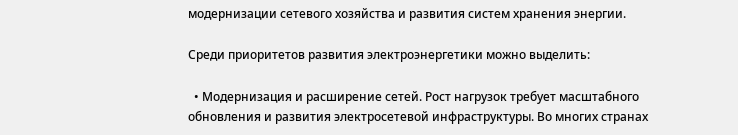модернизации сетевого хозяйства и развития систем хранения энергии.

Среди приоритетов развития электроэнергетики можно выделить:

  • Модернизация и расширение сетей. Рост нагрузок требует масштабного обновления и развития электросетевой инфраструктуры. Во многих странах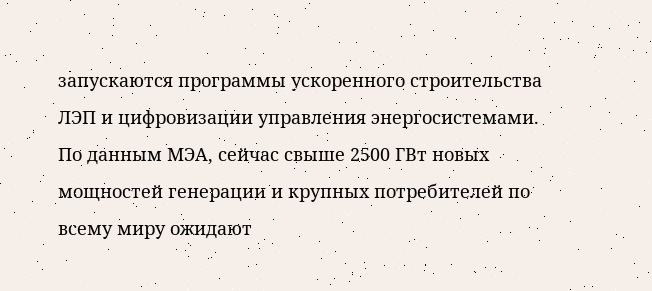запускаются программы ускоренного строительства ЛЭП и цифровизации управления энергосистемами. По данным МЭА, сейчас свыше 2500 ГВт новых мощностей генерации и крупных потребителей по всему миру ожидают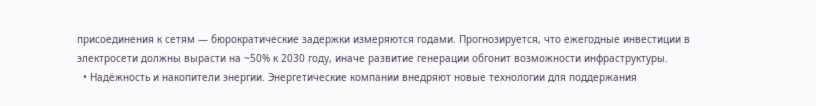присоединения к сетям — бюрократические задержки измеряются годами. Прогнозируется, что ежегодные инвестиции в электросети должны вырасти на ~50% к 2030 году, иначе развитие генерации обгонит возможности инфраструктуры.
  • Надёжность и накопители энергии. Энергетические компании внедряют новые технологии для поддержания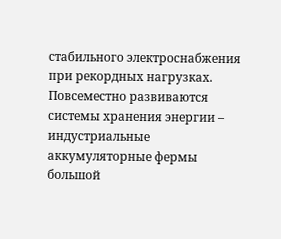стабильного электроснабжения при рекордных нагрузках. Повсеместно развиваются системы хранения энергии – индустриальные аккумуляторные фермы большой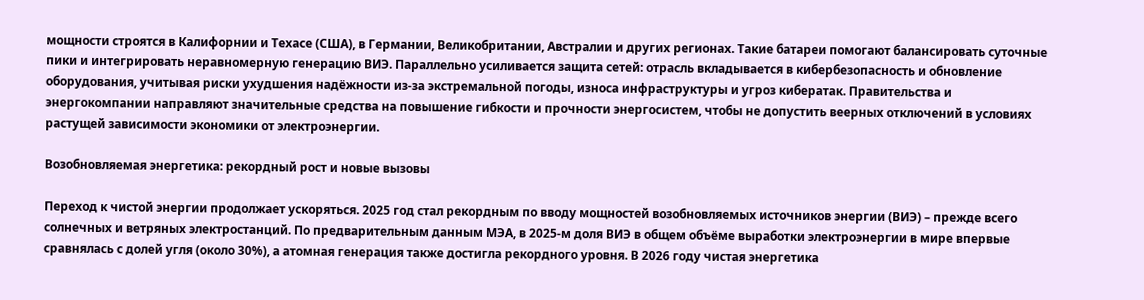мощности строятся в Калифорнии и Техасе (США), в Германии, Великобритании, Австралии и других регионах. Такие батареи помогают балансировать суточные пики и интегрировать неравномерную генерацию ВИЭ. Параллельно усиливается защита сетей: отрасль вкладывается в кибербезопасность и обновление оборудования, учитывая риски ухудшения надёжности из-за экстремальной погоды, износа инфраструктуры и угроз кибератак. Правительства и энергокомпании направляют значительные средства на повышение гибкости и прочности энергосистем, чтобы не допустить веерных отключений в условиях растущей зависимости экономики от электроэнергии.

Возобновляемая энергетика: рекордный рост и новые вызовы

Переход к чистой энергии продолжает ускоряться. 2025 год стал рекордным по вводу мощностей возобновляемых источников энергии (ВИЭ) – прежде всего солнечных и ветряных электростанций. По предварительным данным МЭА, в 2025-м доля ВИЭ в общем объёме выработки электроэнергии в мире впервые сравнялась с долей угля (около 30%), а атомная генерация также достигла рекордного уровня. В 2026 году чистая энергетика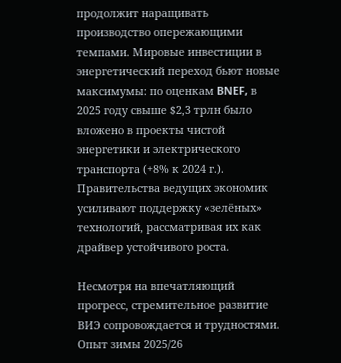продолжит наращивать производство опережающими темпами. Мировые инвестиции в энергетический переход бьют новые максимумы: по оценкам BNEF, в 2025 году свыше $2,3 трлн было вложено в проекты чистой энергетики и электрического транспорта (+8% к 2024 г.). Правительства ведущих экономик усиливают поддержку «зелёных» технологий, рассматривая их как драйвер устойчивого роста.

Несмотря на впечатляющий прогресс, стремительное развитие ВИЭ сопровождается и трудностями. Опыт зимы 2025/26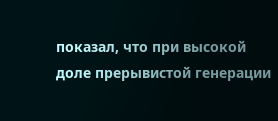показал, что при высокой доле прерывистой генерации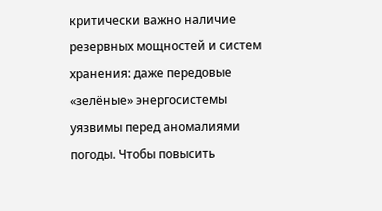критически важно наличие резервных мощностей и систем хранения: даже передовые «зелёные» энергосистемы уязвимы перед аномалиями погоды. Чтобы повысить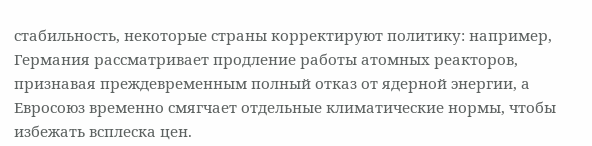стабильность, некоторые страны корректируют политику: например, Германия рассматривает продление работы атомных реакторов, признавая преждевременным полный отказ от ядерной энергии, а Евросоюз временно смягчает отдельные климатические нормы, чтобы избежать всплеска цен.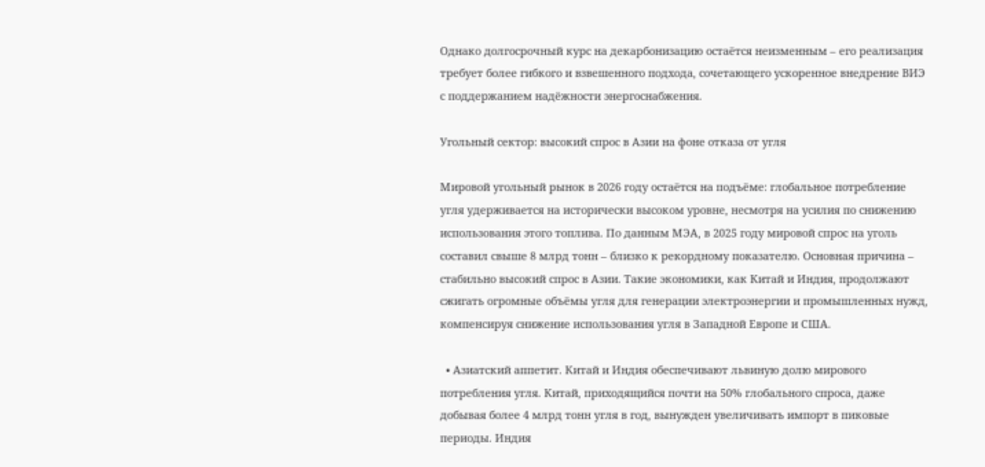Однако долгосрочный курс на декарбонизацию остаётся неизменным – его реализация требует более гибкого и взвешенного подхода, сочетающего ускоренное внедрение ВИЭ с поддержанием надёжности энергоснабжения.

Угольный сектор: высокий спрос в Азии на фоне отказа от угля

Мировой угольный рынок в 2026 году остаётся на подъёме: глобальное потребление угля удерживается на исторически высоком уровне, несмотря на усилия по снижению использования этого топлива. По данным МЭА, в 2025 году мировой спрос на уголь составил свыше 8 млрд тонн – близко к рекордному показателю. Основная причина – стабильно высокий спрос в Азии. Такие экономики, как Китай и Индия, продолжают сжигать огромные объёмы угля для генерации электроэнергии и промышленных нужд, компенсируя снижение использования угля в Западной Европе и США.

  • Азиатский аппетит. Китай и Индия обеспечивают львиную долю мирового потребления угля. Китай, приходящийся почти на 50% глобального спроса, даже добывая более 4 млрд тонн угля в год, вынужден увеличивать импорт в пиковые периоды. Индия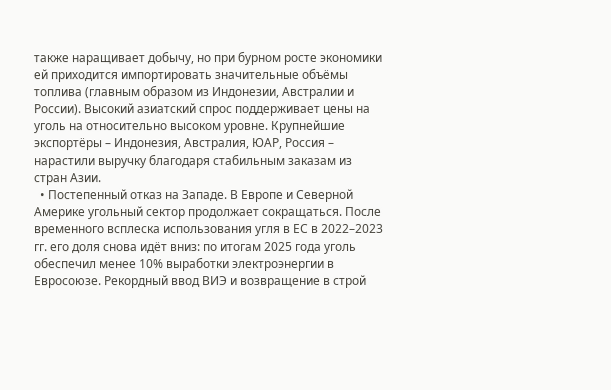также наращивает добычу, но при бурном росте экономики ей приходится импортировать значительные объёмы топлива (главным образом из Индонезии, Австралии и России). Высокий азиатский спрос поддерживает цены на уголь на относительно высоком уровне. Крупнейшие экспортёры – Индонезия, Австралия, ЮАР, Россия – нарастили выручку благодаря стабильным заказам из стран Азии.
  • Постепенный отказ на Западе. В Европе и Северной Америке угольный сектор продолжает сокращаться. После временного всплеска использования угля в ЕС в 2022–2023 гг. его доля снова идёт вниз: по итогам 2025 года уголь обеспечил менее 10% выработки электроэнергии в Евросоюзе. Рекордный ввод ВИЭ и возвращение в строй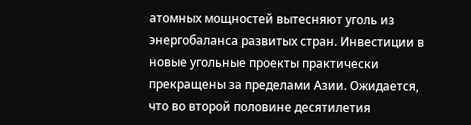атомных мощностей вытесняют уголь из энергобаланса развитых стран. Инвестиции в новые угольные проекты практически прекращены за пределами Азии. Ожидается, что во второй половине десятилетия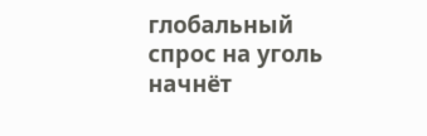глобальный спрос на уголь начнёт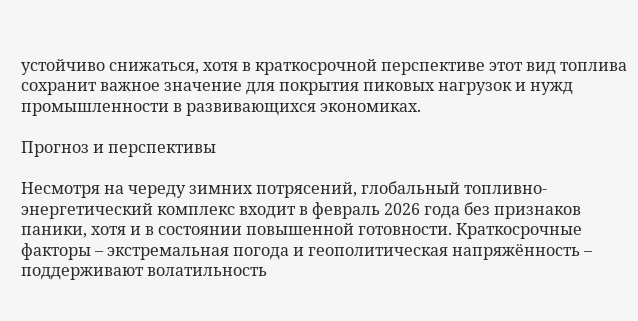устойчиво снижаться, хотя в краткосрочной перспективе этот вид топлива сохранит важное значение для покрытия пиковых нагрузок и нужд промышленности в развивающихся экономиках.

Прогноз и перспективы

Несмотря на череду зимних потрясений, глобальный топливно-энергетический комплекс входит в февраль 2026 года без признаков паники, хотя и в состоянии повышенной готовности. Краткосрочные факторы – экстремальная погода и геополитическая напряжённость – поддерживают волатильность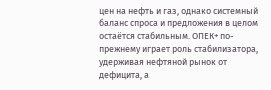цен на нефть и газ, однако системный баланс спроса и предложения в целом остаётся стабильным. ОПЕК+ по-прежнему играет роль стабилизатора, удерживая нефтяной рынок от дефицита, а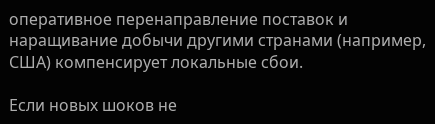оперативное перенаправление поставок и наращивание добычи другими странами (например, США) компенсирует локальные сбои.

Если новых шоков не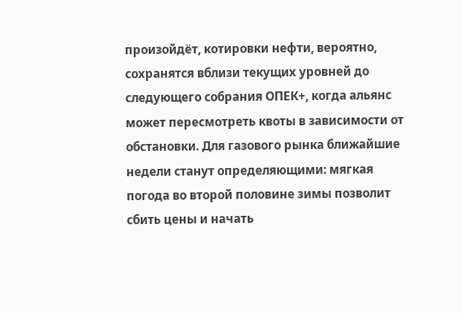произойдёт, котировки нефти, вероятно, сохранятся вблизи текущих уровней до следующего собрания ОПЕК+, когда альянс может пересмотреть квоты в зависимости от обстановки. Для газового рынка ближайшие недели станут определяющими: мягкая погода во второй половине зимы позволит сбить цены и начать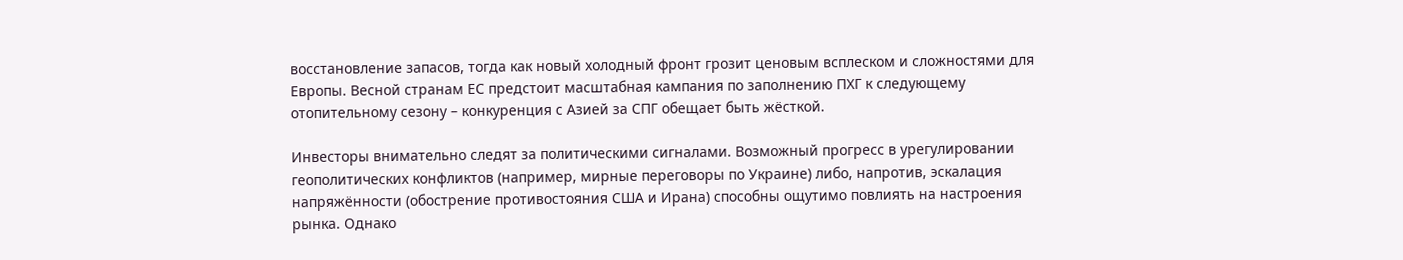восстановление запасов, тогда как новый холодный фронт грозит ценовым всплеском и сложностями для Европы. Весной странам ЕС предстоит масштабная кампания по заполнению ПХГ к следующему отопительному сезону – конкуренция с Азией за СПГ обещает быть жёсткой.

Инвесторы внимательно следят за политическими сигналами. Возможный прогресс в урегулировании геополитических конфликтов (например, мирные переговоры по Украине) либо, напротив, эскалация напряжённости (обострение противостояния США и Ирана) способны ощутимо повлиять на настроения рынка. Однако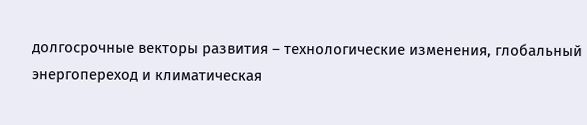долгосрочные векторы развития – технологические изменения, глобальный энергопереход и климатическая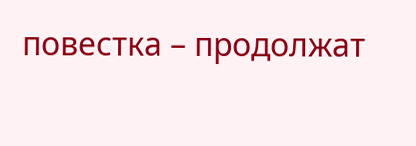повестка – продолжат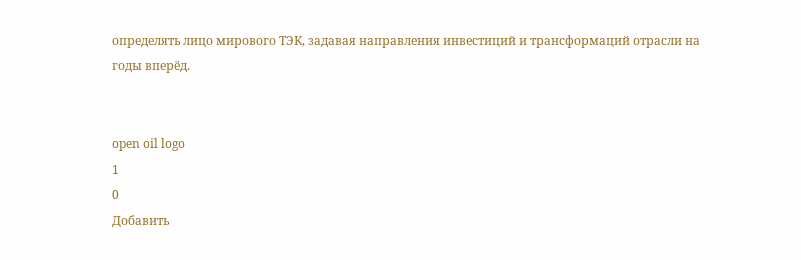определять лицо мирового ТЭК, задавая направления инвестиций и трансформаций отрасли на годы вперёд.


open oil logo
1
0
Добавить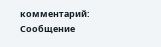комментарий:
Сообщение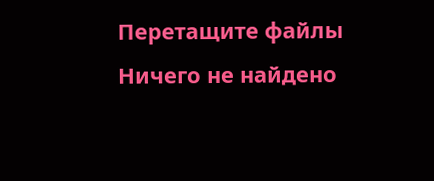Перетащите файлы
Ничего не найдено